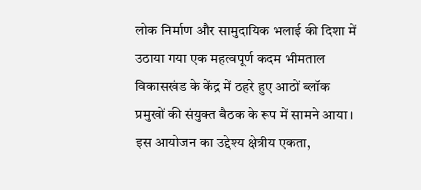लोक निर्माण और सामुदायिक भलाई की दिशा में उठाया गया एक महत्वपूर्ण कदम भीमताल विकासखंड के केंद्र में ठहरे हुए आठों ब्लॉक प्रमुखों की संयुक्त बैठक के रूप में सामने आया। इस आयोजन का उद्देश्य क्षेत्रीय एकता,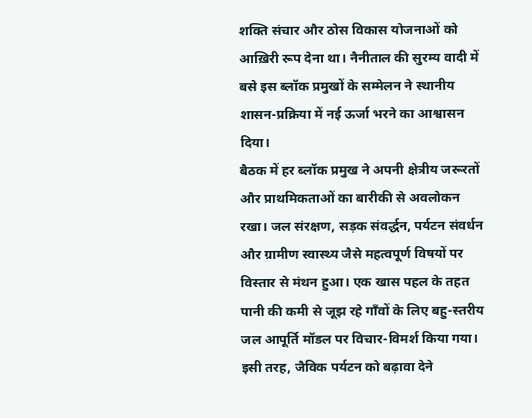शक्ति संचार और ठोस विकास योजनाओं को आख़िरी रूप देना था। नैनीताल की सुरम्य वादी में बसे इस ब्लॉक प्रमुखों के सम्मेलन ने स्थानीय शासन-प्रक्रिया में नई ऊर्जा भरने का आश्वासन दिया।
बैठक में हर ब्लॉक प्रमुख ने अपनी क्षेत्रीय जरूरतों और प्राथमिकताओं का बारीकी से अवलोकन रखा। जल संरक्षण, सड़क संवर्द्धन, पर्यटन संवर्धन और ग्रामीण स्वास्थ्य जैसे महत्वपूर्ण विषयों पर विस्तार से मंथन हुआ। एक खास पहल के तहत पानी की कमी से जूझ रहे गाँवों के लिए बहु-स्तरीय जल आपूर्ति मॉडल पर विचार-विमर्श किया गया। इसी तरह, जैविक पर्यटन को बढ़ावा देने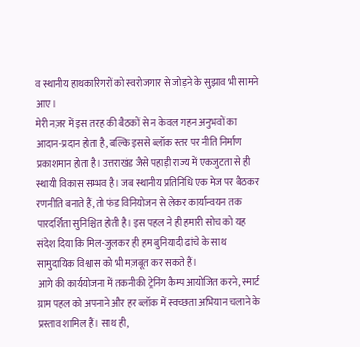व स्थानीय हाथकारिगरों को स्वरोजगार से जोड़ने के सुझाव भी सामने आए।
मेरी नज़र में इस तरह की बैठकों से न केवल गहन अनुभवों का आदान-प्रदान होता है, बल्कि इससे ब्लॉक स्तर पर नीति निर्माण प्रकाशमान होता है। उत्तराखंड जैसे पहाड़ी राज्य में एकजुटता से ही स्थायी विकास सम्भव है। जब स्थानीय प्रतिनिधि एक मेज पर बैठकर रणनीति बनाते हैं, तो फंड विनियोजन से लेकर कार्यान्वयन तक पारदर्शिता सुनिश्चित होती है। इस पहल ने ही हमारी सोच को यह संदेश दिया कि मिल-जुलकर ही हम बुनियादी ढांचे के साथ सामुदायिक विश्वास को भी मज़बूत कर सकते हैं।
आगे की कार्ययोजना में तकनीकी ट्रेनिंग कैम्प आयोजित करने, स्मार्ट ग्राम पहल को अपनाने और हर ब्लॉक में स्वच्छता अभियान चलाने के प्रस्ताव शामिल हैं। साथ ही,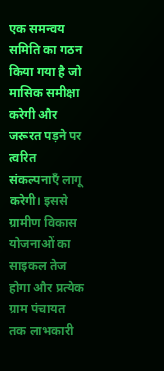एक समन्वय समिति का गठन किया गया है जो मासिक समीक्षा करेगी और जरूरत पड़ने पर त्वरित संकल्पनाएँ लागू करेगी। इससे ग्रामीण विकास योजनाओं का साइकल तेज होगा और प्रत्येक ग्राम पंचायत तक लाभकारी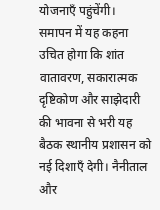योजनाएँ पहुंचेंगी।
समापन में यह कहना उचित होगा कि शांत वातावरण, सकारात्मक दृष्टिकोण और साझेदारी की भावना से भरी यह बैठक स्थानीय प्रशासन को नई दिशाएँ देगी। नैनीताल और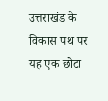उत्तराखंड के विकास पथ पर यह एक छोटा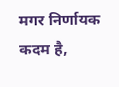मगर निर्णायक कदम है,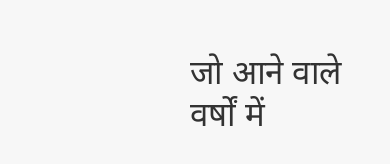जो आने वाले वर्षों में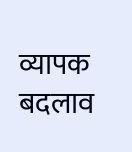व्यापक बदलाव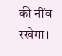की नींव रखेगा।